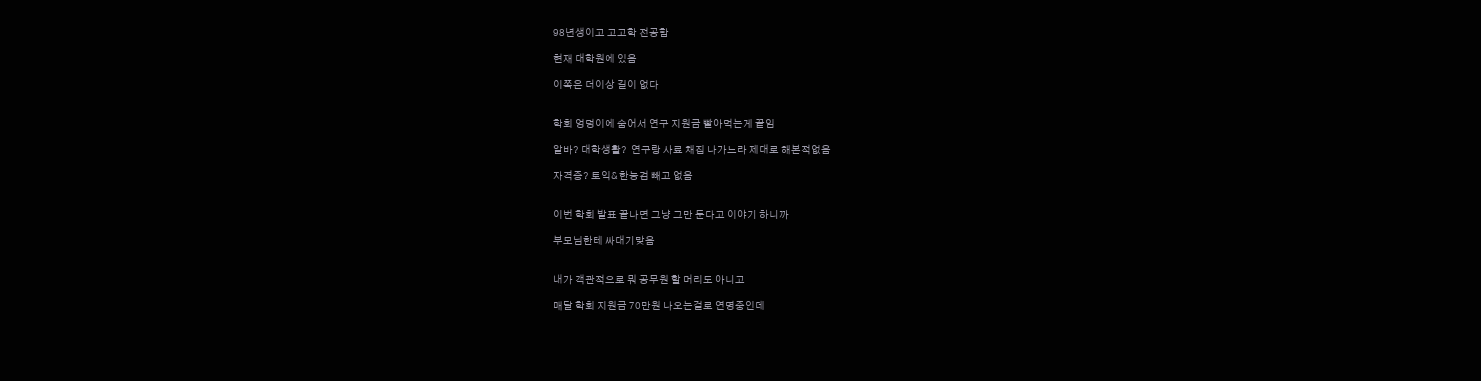98년생이고 고고학 전공함

현재 대학원에 있음

이쪽은 더이상 길이 없다


학회 엉덩이에 숨어서 연구 지원금 빨아먹는게 끝임

알바? 대학생활?  연구랑 사료 채집 나가느라 제대로 해본적없음

자격증? 토익& 한능검 빼고 없음


이번 학회 발표 끝나면 그냥 그만 둔다고 이야기 하니까

부모님한테 싸대기맞음


내가 객관적으로 뭐 공무원 할 머리도 아니고

매달 학회 지원금 70만원 나오는걸로 연명중인데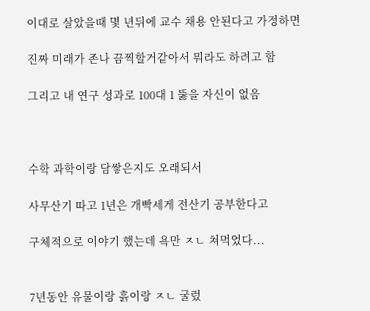이대로 살았을때 몇 년뒤에 교수 채용 안된다고 가정하면

진짜 미래가 존나 끔찍할거같아서 뭐라도 하려고 함

그리고 내 연구 성과로 100대 1 뚫을 자신이 없음



수학 과학이랑 담쌓은지도 오래되서

사무산기 따고 1년은 개빡세게 전산기 공부한다고

구체적으로 이야기 했는데 욕만 ㅈㄴ 쳐먹었다...


7년동안 유물이랑 흙이랑 ㅈㄴ 굴렀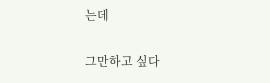는데

그만하고 싶다